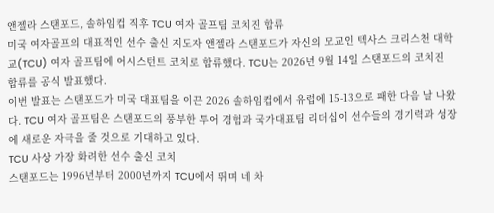앤젤라 스탠포드, 솔하임컵 직후 TCU 여자 골프팀 코치진 합류
미국 여자골프의 대표적인 선수 출신 지도자 앤젤라 스탠포드가 자신의 모교인 텍사스 크리스천 대학교(TCU) 여자 골프팀에 어시스턴트 코치로 합류했다. TCU는 2026년 9월 14일 스탠포드의 코치진 합류를 공식 발표했다.
이번 발표는 스탠포드가 미국 대표팀을 이끈 2026 솔하임컵에서 유럽에 15-13으로 패한 다음 날 나왔다. TCU 여자 골프팀은 스탠포드의 풍부한 투어 경험과 국가대표팀 리더십이 선수들의 경기력과 성장에 새로운 자극을 줄 것으로 기대하고 있다.
TCU 사상 가장 화려한 선수 출신 코치
스탠포드는 1996년부터 2000년까지 TCU에서 뛰며 네 차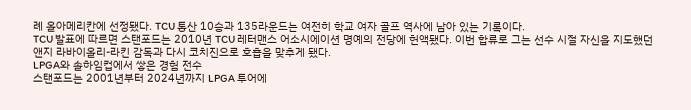례 올아메리칸에 선정됐다. TCU 통산 10승과 135라운드는 여전히 학교 여자 골프 역사에 남아 있는 기록이다.
TCU 발표에 따르면 스탠포드는 2010년 TCU 레터맨스 어소시에이션 명예의 전당에 헌액됐다. 이번 합류로 그는 선수 시절 자신을 지도했던 앤지 라바이올리-라킨 감독과 다시 코치진으로 호흡을 맞추게 됐다.
LPGA와 솔하임컵에서 쌓은 경험 전수
스탠포드는 2001년부터 2024년까지 LPGA 투어에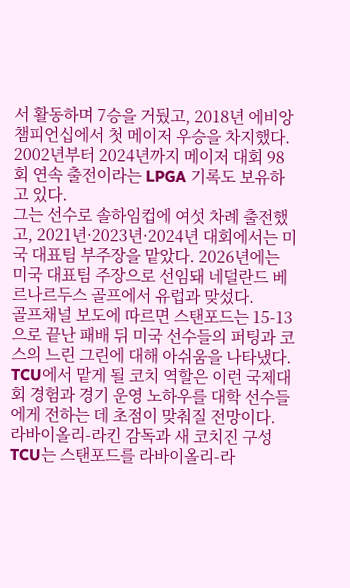서 활동하며 7승을 거뒀고, 2018년 에비앙 챔피언십에서 첫 메이저 우승을 차지했다. 2002년부터 2024년까지 메이저 대회 98회 연속 출전이라는 LPGA 기록도 보유하고 있다.
그는 선수로 솔하임컵에 여섯 차례 출전했고, 2021년·2023년·2024년 대회에서는 미국 대표팀 부주장을 맡았다. 2026년에는 미국 대표팀 주장으로 선임돼 네덜란드 베르나르두스 골프에서 유럽과 맞섰다.
골프채널 보도에 따르면 스탠포드는 15-13으로 끝난 패배 뒤 미국 선수들의 퍼팅과 코스의 느린 그린에 대해 아쉬움을 나타냈다. TCU에서 맡게 될 코치 역할은 이런 국제대회 경험과 경기 운영 노하우를 대학 선수들에게 전하는 데 초점이 맞춰질 전망이다.
라바이올리-라킨 감독과 새 코치진 구성
TCU는 스탠포드를 라바이올리-라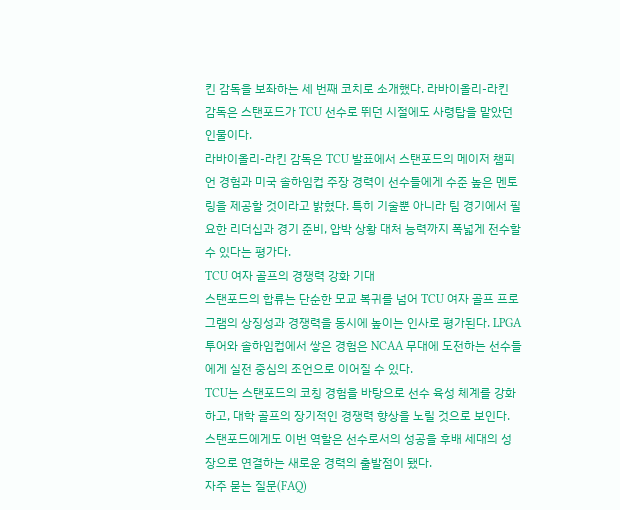킨 감독을 보좌하는 세 번째 코치로 소개했다. 라바이올리-라킨 감독은 스탠포드가 TCU 선수로 뛰던 시절에도 사령탑을 맡았던 인물이다.
라바이올리-라킨 감독은 TCU 발표에서 스탠포드의 메이저 챔피언 경험과 미국 솔하임컵 주장 경력이 선수들에게 수준 높은 멘토링을 제공할 것이라고 밝혔다. 특히 기술뿐 아니라 팀 경기에서 필요한 리더십과 경기 준비, 압박 상황 대처 능력까지 폭넓게 전수할 수 있다는 평가다.
TCU 여자 골프의 경쟁력 강화 기대
스탠포드의 합류는 단순한 모교 복귀를 넘어 TCU 여자 골프 프로그램의 상징성과 경쟁력을 동시에 높이는 인사로 평가된다. LPGA 투어와 솔하임컵에서 쌓은 경험은 NCAA 무대에 도전하는 선수들에게 실전 중심의 조언으로 이어질 수 있다.
TCU는 스탠포드의 코칭 경험을 바탕으로 선수 육성 체계를 강화하고, 대학 골프의 장기적인 경쟁력 향상을 노릴 것으로 보인다. 스탠포드에게도 이번 역할은 선수로서의 성공을 후배 세대의 성장으로 연결하는 새로운 경력의 출발점이 됐다.
자주 묻는 질문(FAQ)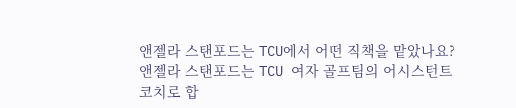앤젤라 스탠포드는 TCU에서 어떤 직책을 맡았나요?
앤젤라 스탠포드는 TCU 여자 골프팀의 어시스턴트 코치로 합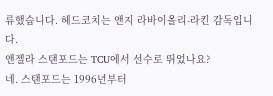류했습니다. 헤드코치는 앤지 라바이올리-라킨 감독입니다.
앤젤라 스탠포드는 TCU에서 선수로 뛰었나요?
네. 스탠포드는 1996년부터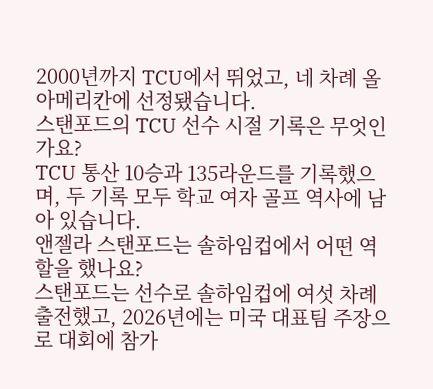2000년까지 TCU에서 뛰었고, 네 차례 올아메리칸에 선정됐습니다.
스탠포드의 TCU 선수 시절 기록은 무엇인가요?
TCU 통산 10승과 135라운드를 기록했으며, 두 기록 모두 학교 여자 골프 역사에 남아 있습니다.
앤젤라 스탠포드는 솔하임컵에서 어떤 역할을 했나요?
스탠포드는 선수로 솔하임컵에 여섯 차례 출전했고, 2026년에는 미국 대표팀 주장으로 대회에 참가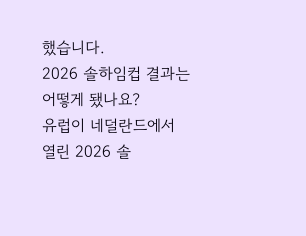했습니다.
2026 솔하임컵 결과는 어떻게 됐나요?
유럽이 네덜란드에서 열린 2026 솔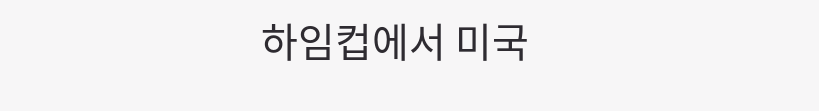하임컵에서 미국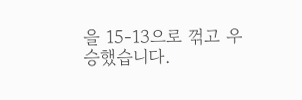을 15-13으로 꺾고 우승했습니다.